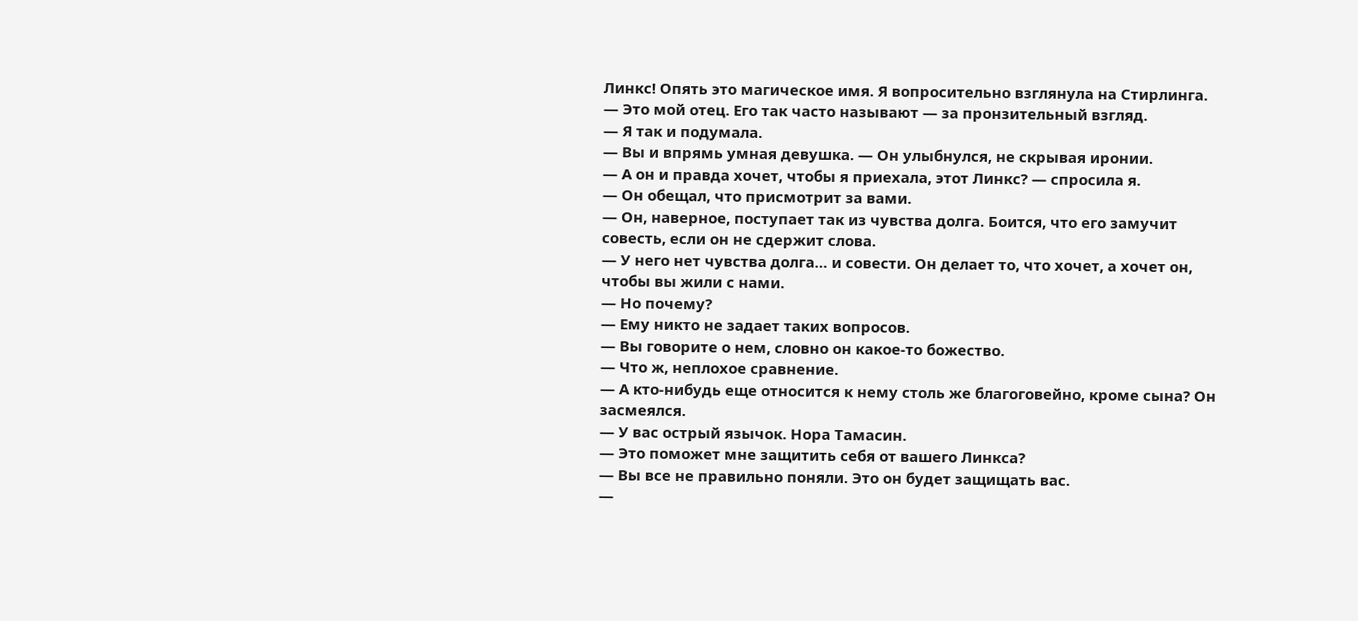Линкс! Опять это магическое имя. Я вопросительно взглянула на Стирлинга.
— Это мой отец. Его так часто называют — за пронзительный взгляд.
— Я так и подумала.
— Вы и впрямь умная девушка. — Он улыбнулся, не скрывая иронии.
— А он и правда хочет, чтобы я приехала, этот Линкс? — спросила я.
— Он обещал, что присмотрит за вами.
— Он, наверное, поступает так из чувства долга. Боится, что его замучит совесть, если он не сдержит слова.
— У него нет чувства долга… и совести. Он делает то, что хочет, а хочет он, чтобы вы жили с нами.
— Но почему?
— Ему никто не задает таких вопросов.
— Вы говорите о нем, словно он какое-то божество.
— Что ж, неплохое сравнение.
— А кто-нибудь еще относится к нему столь же благоговейно, кроме сына? Он засмеялся.
— У вас острый язычок. Нора Тамасин.
— Это поможет мне защитить себя от вашего Линкса?
— Вы все не правильно поняли. Это он будет защищать вас.
—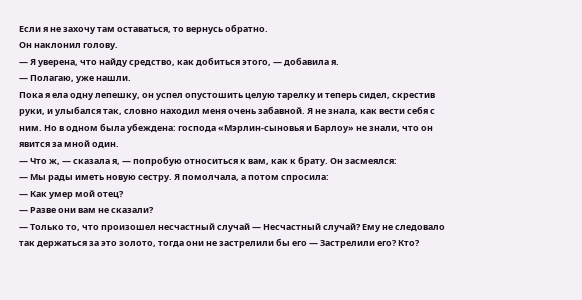Если я не захочу там оставаться, то вернусь обратно.
Он наклонил голову.
— Я уверена, что найду средство, как добиться этого, — добавила я.
— Полагаю, уже нашли.
Пока я ела одну лепешку, он успел опустошить целую тарелку и теперь сидел, скрестив руки, и улыбался так, словно находил меня очень забавной. Я не знала, как вести себя с ним. Но в одном была убеждена: господа «Мэрлин-сыновья и Барлоу» не знали, что он явится за мной один.
— Что ж, — сказала я, — попробую относиться к вам, как к брату. Он засмеялся:
— Мы рады иметь новую сестру. Я помолчала, а потом спросила:
— Как умер мой отец?
— Разве они вам не сказали?
— Только то, что произошел несчастный случай — Несчастный случай? Ему не следовало так держаться за это золото, тогда они не застрелили бы его — Застрелили его? Кто?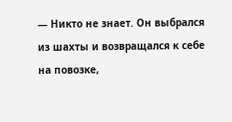— Никто не знает. Он выбрался из шахты и возвращался к себе на повозке,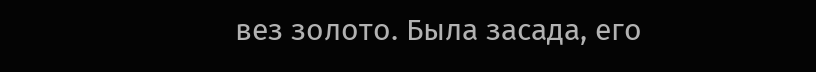вез золото. Была засада, его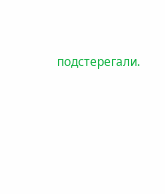подстерегали.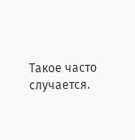Такое часто случается.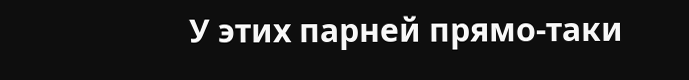У этих парней прямо-таки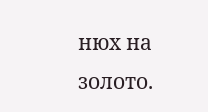нюх на золото.